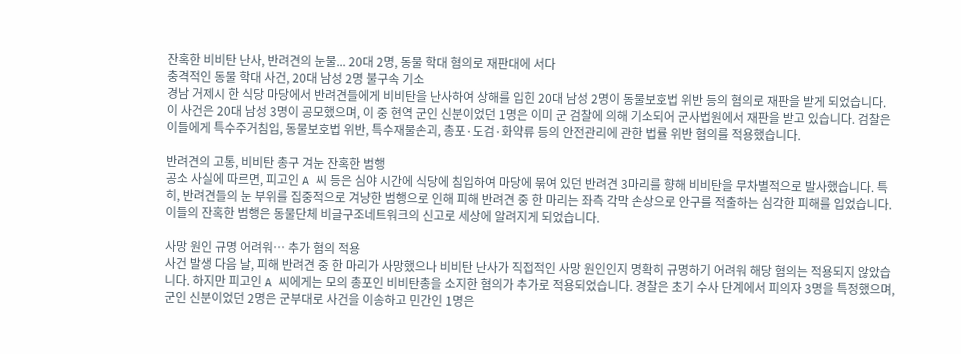잔혹한 비비탄 난사, 반려견의 눈물... 20대 2명, 동물 학대 혐의로 재판대에 서다
충격적인 동물 학대 사건, 20대 남성 2명 불구속 기소
경남 거제시 한 식당 마당에서 반려견들에게 비비탄을 난사하여 상해를 입힌 20대 남성 2명이 동물보호법 위반 등의 혐의로 재판을 받게 되었습니다. 이 사건은 20대 남성 3명이 공모했으며, 이 중 현역 군인 신분이었던 1명은 이미 군 검찰에 의해 기소되어 군사법원에서 재판을 받고 있습니다. 검찰은 이들에게 특수주거침입, 동물보호법 위반, 특수재물손괴, 총포·도검·화약류 등의 안전관리에 관한 법률 위반 혐의를 적용했습니다.

반려견의 고통, 비비탄 총구 겨눈 잔혹한 범행
공소 사실에 따르면, 피고인 A 씨 등은 심야 시간에 식당에 침입하여 마당에 묶여 있던 반려견 3마리를 향해 비비탄을 무차별적으로 발사했습니다. 특히, 반려견들의 눈 부위를 집중적으로 겨냥한 범행으로 인해 피해 반려견 중 한 마리는 좌측 각막 손상으로 안구를 적출하는 심각한 피해를 입었습니다. 이들의 잔혹한 범행은 동물단체 비글구조네트워크의 신고로 세상에 알려지게 되었습니다.

사망 원인 규명 어려워… 추가 혐의 적용
사건 발생 다음 날, 피해 반려견 중 한 마리가 사망했으나 비비탄 난사가 직접적인 사망 원인인지 명확히 규명하기 어려워 해당 혐의는 적용되지 않았습니다. 하지만 피고인 A 씨에게는 모의 총포인 비비탄총을 소지한 혐의가 추가로 적용되었습니다. 경찰은 초기 수사 단계에서 피의자 3명을 특정했으며, 군인 신분이었던 2명은 군부대로 사건을 이송하고 민간인 1명은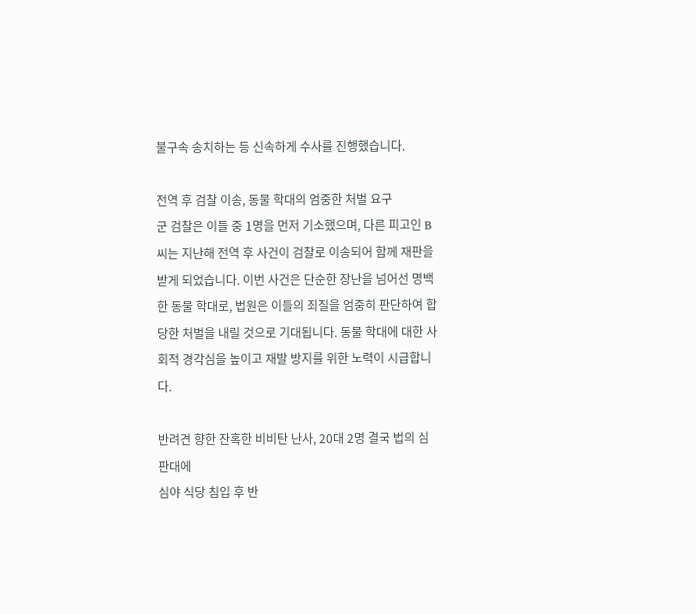불구속 송치하는 등 신속하게 수사를 진행했습니다.

전역 후 검찰 이송, 동물 학대의 엄중한 처벌 요구
군 검찰은 이들 중 1명을 먼저 기소했으며, 다른 피고인 B 씨는 지난해 전역 후 사건이 검찰로 이송되어 함께 재판을 받게 되었습니다. 이번 사건은 단순한 장난을 넘어선 명백한 동물 학대로, 법원은 이들의 죄질을 엄중히 판단하여 합당한 처벌을 내릴 것으로 기대됩니다. 동물 학대에 대한 사회적 경각심을 높이고 재발 방지를 위한 노력이 시급합니다.

반려견 향한 잔혹한 비비탄 난사, 20대 2명 결국 법의 심판대에
심야 식당 침입 후 반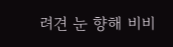려견 눈 향해 비비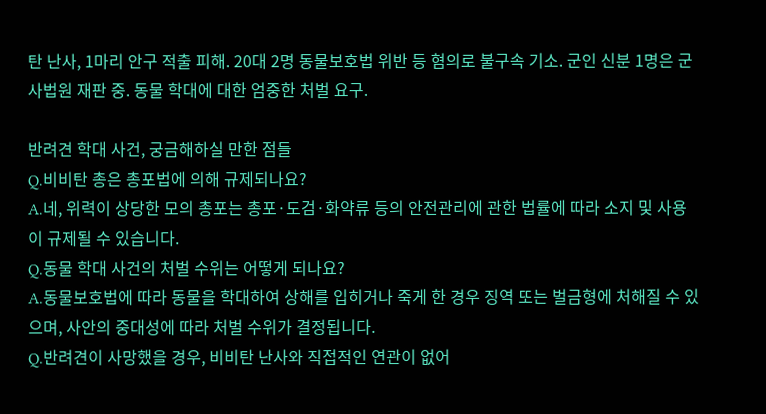탄 난사, 1마리 안구 적출 피해. 20대 2명 동물보호법 위반 등 혐의로 불구속 기소. 군인 신분 1명은 군사법원 재판 중. 동물 학대에 대한 엄중한 처벌 요구.

반려견 학대 사건, 궁금해하실 만한 점들
Q.비비탄 총은 총포법에 의해 규제되나요?
A.네, 위력이 상당한 모의 총포는 총포·도검·화약류 등의 안전관리에 관한 법률에 따라 소지 및 사용이 규제될 수 있습니다.
Q.동물 학대 사건의 처벌 수위는 어떻게 되나요?
A.동물보호법에 따라 동물을 학대하여 상해를 입히거나 죽게 한 경우 징역 또는 벌금형에 처해질 수 있으며, 사안의 중대성에 따라 처벌 수위가 결정됩니다.
Q.반려견이 사망했을 경우, 비비탄 난사와 직접적인 연관이 없어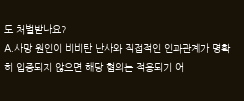도 처벌받나요?
A.사망 원인이 비비탄 난사와 직접적인 인과관계가 명확히 입증되지 않으면 해당 혐의는 적용되기 어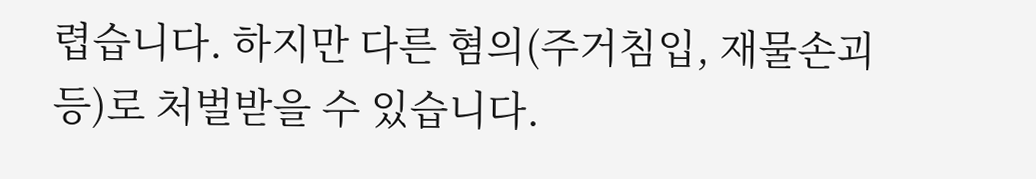렵습니다. 하지만 다른 혐의(주거침입, 재물손괴 등)로 처벌받을 수 있습니다.